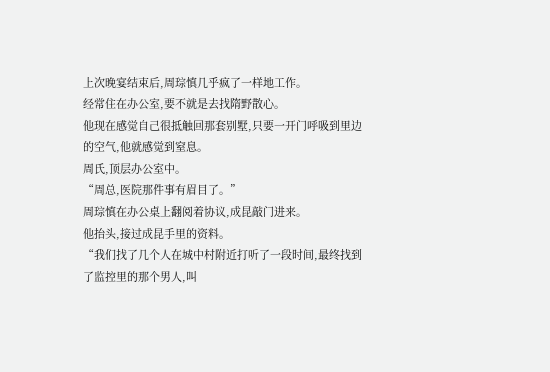上次晚宴结束后,周琮慎几乎疯了一样地工作。
经常住在办公室,要不就是去找隋野散心。
他现在感觉自己很抵触回那套别墅,只要一开门呼吸到里边的空气,他就感觉到窒息。
周氏,顶层办公室中。
“周总,医院那件事有眉目了。”
周琮慎在办公桌上翻阅着协议,成昆敲门进来。
他抬头,接过成昆手里的资料。
“我们找了几个人在城中村附近打听了一段时间,最终找到了监控里的那个男人,叫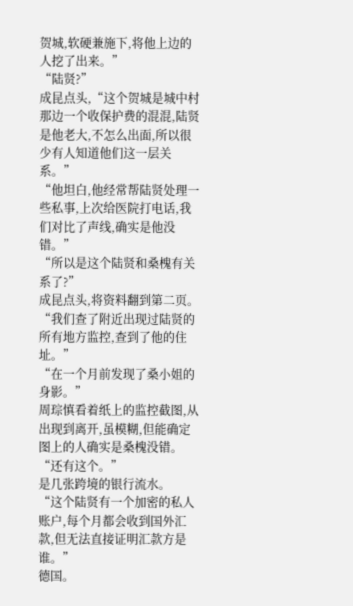贺城,软硬兼施下,将他上边的人挖了出来。”
“陆贤?”
成昆点头,“这个贺城是城中村那边一个收保护费的混混,陆贤是他老大,不怎么出面,所以很少有人知道他们这一层关系。”
“他坦白,他经常帮陆贤处理一些私事,上次给医院打电话,我们对比了声线,确实是他没错。”
“所以是这个陆贤和桑槐有关系了?”
成昆点头,将资料翻到第二页。
“我们查了附近出现过陆贤的所有地方监控,查到了他的住址。”
“在一个月前发现了桑小姐的身影。”
周琮慎看着纸上的监控截图,从出现到离开,虽模糊,但能确定图上的人确实是桑槐没错。
“还有这个。”
是几张跨境的银行流水。
“这个陆贤有一个加密的私人账户,每个月都会收到国外汇款,但无法直接证明汇款方是谁。”
德国。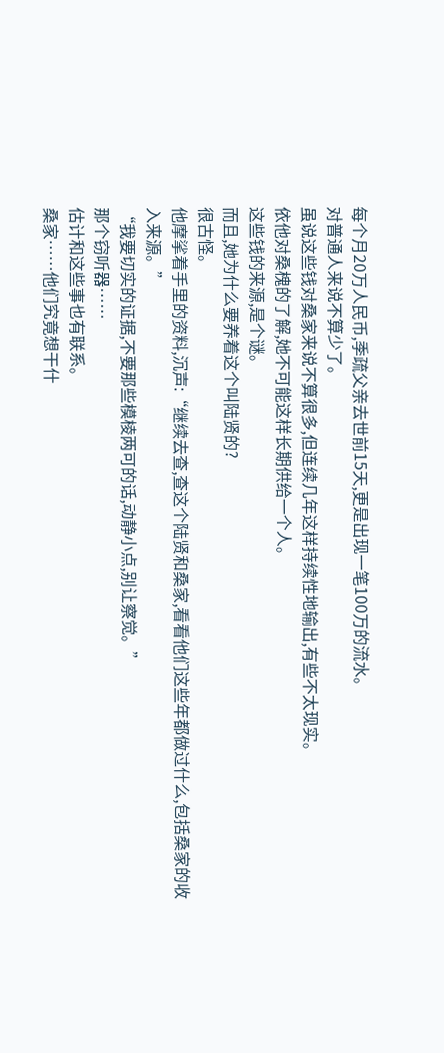每个月20万人民币,季疏父亲去世前15天,更是出现一笔100万的流水。
对普通人来说不算少了。
虽说这些钱对桑家来说不算很多,但连续几年这样持续性地输出,有些不太现实。
依他对桑槐的了解,她不可能这样长期供给一个人。
这些钱的来源,是个谜。
而且,她为什么要养着这个叫陆贤的?
很古怪。
他摩挲着手里的资料,沉声:“继续去查,查这个陆贤和桑家,看看他们这些年都做过什么,包括桑家的收入来源。”
“我要切实的证据,不要那些模棱两可的话,动静小点,别让察觉。”
那个窃听器……
估计和这些事也有联系。
桑家……他们究竟想干什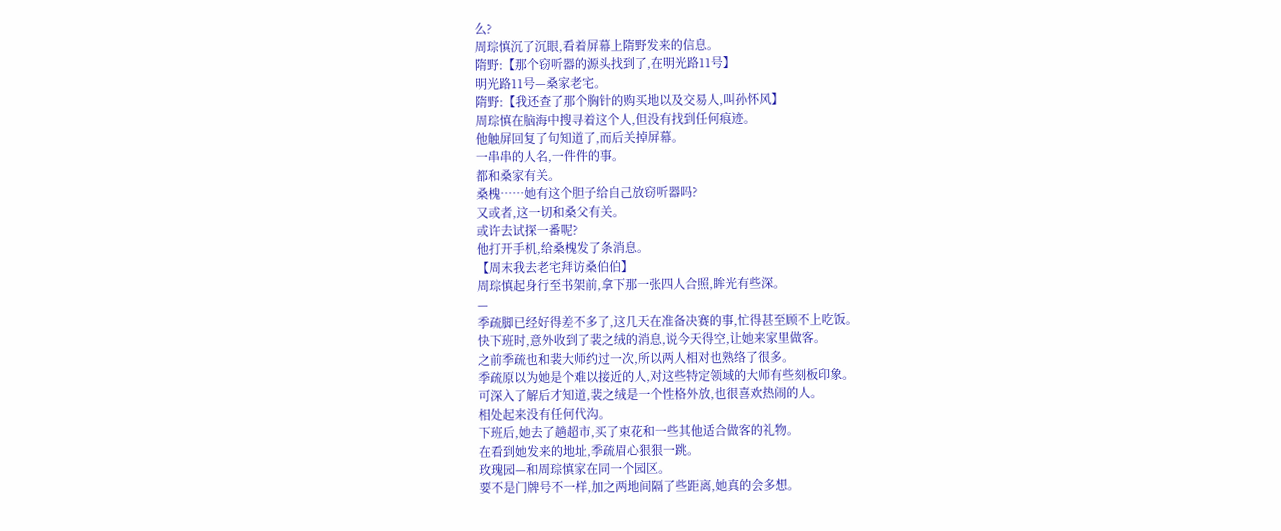么?
周琮慎沉了沉眼,看着屏幕上隋野发来的信息。
隋野:【那个窃听器的源头找到了,在明光路11号】
明光路11号—桑家老宅。
隋野:【我还查了那个胸针的购买地以及交易人,叫孙怀风】
周琮慎在脑海中搜寻着这个人,但没有找到任何痕迹。
他触屏回复了句知道了,而后关掉屏幕。
一串串的人名,一件件的事。
都和桑家有关。
桑槐……她有这个胆子给自己放窃听器吗?
又或者,这一切和桑父有关。
或许去试探一番呢?
他打开手机,给桑槐发了条消息。
【周末我去老宅拜访桑伯伯】
周琮慎起身行至书架前,拿下那一张四人合照,眸光有些深。
—
季疏脚已经好得差不多了,这几天在准备决赛的事,忙得甚至顾不上吃饭。
快下班时,意外收到了裴之绒的消息,说今天得空,让她来家里做客。
之前季疏也和裴大师约过一次,所以两人相对也熟络了很多。
季疏原以为她是个难以接近的人,对这些特定领域的大师有些刻板印象。
可深入了解后才知道,裴之绒是一个性格外放,也很喜欢热闹的人。
相处起来没有任何代沟。
下班后,她去了趟超市,买了束花和一些其他适合做客的礼物。
在看到她发来的地址,季疏眉心狠狠一跳。
玫瑰园—和周琮慎家在同一个园区。
要不是门牌号不一样,加之两地间隔了些距离,她真的会多想。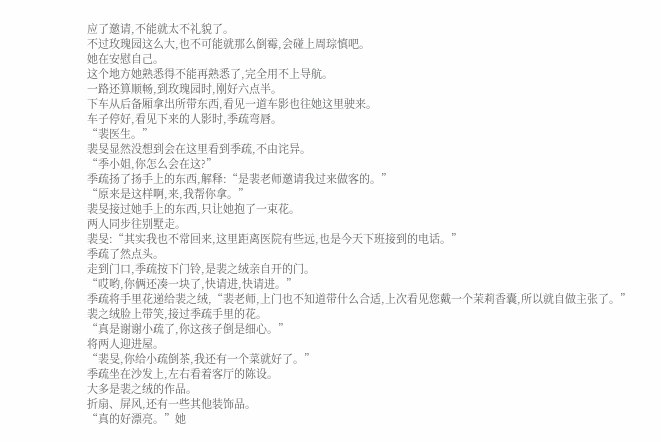应了邀请,不能就太不礼貌了。
不过玫瑰园这么大,也不可能就那么倒霉,会碰上周琮慎吧。
她在安慰自己。
这个地方她熟悉得不能再熟悉了,完全用不上导航。
一路还算顺畅,到玫瑰园时,刚好六点半。
下车从后备厢拿出所带东西,看见一道车影也往她这里驶来。
车子停好,看见下来的人影时,季疏弯唇。
“裴医生。”
裴旻显然没想到会在这里看到季疏,不由诧异。
“季小姐,你怎么会在这?”
季疏扬了扬手上的东西,解释:“是裴老师邀请我过来做客的。”
“原来是这样啊,来,我帮你拿。”
裴旻接过她手上的东西,只让她抱了一束花。
两人同步往别墅走。
裴旻:“其实我也不常回来,这里距离医院有些远,也是今天下班接到的电话。”
季疏了然点头。
走到门口,季疏按下门铃,是裴之绒亲自开的门。
“哎哟,你俩还凑一块了,快请进,快请进。”
季疏将手里花递给裴之绒,“裴老师,上门也不知道带什么合适,上次看见您戴一个茉莉香囊,所以就自做主张了。”
裴之绒脸上带笑,接过季疏手里的花。
“真是谢谢小疏了,你这孩子倒是细心。”
将两人迎进屋。
“裴旻,你给小疏倒茶,我还有一个菜就好了。”
季疏坐在沙发上,左右看着客厅的陈设。
大多是裴之绒的作品。
折扇、屏风,还有一些其他装饰品。
“真的好漂亮。”她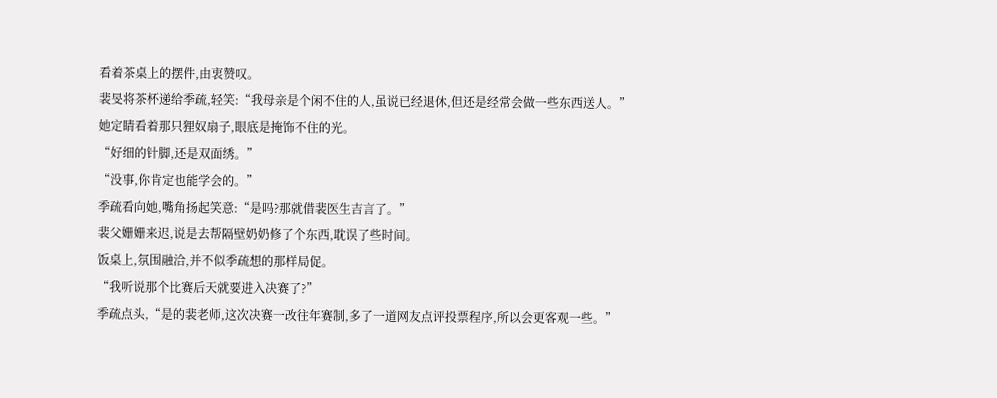看着茶桌上的摆件,由衷赞叹。
裴旻将茶杯递给季疏,轻笑:“我母亲是个闲不住的人,虽说已经退休,但还是经常会做一些东西送人。”
她定睛看着那只狸奴扇子,眼底是掩饰不住的光。
“好细的针脚,还是双面绣。”
“没事,你肯定也能学会的。”
季疏看向她,嘴角扬起笑意:“是吗?那就借裴医生吉言了。”
裴父姗姗来迟,说是去帮隔壁奶奶修了个东西,耽误了些时间。
饭桌上,氛围融洽,并不似季疏想的那样局促。
“我听说那个比赛后天就要进入决赛了?”
季疏点头,“是的裴老师,这次决赛一改往年赛制,多了一道网友点评投票程序,所以会更客观一些。”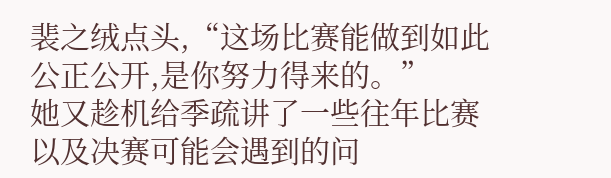裴之绒点头,“这场比赛能做到如此公正公开,是你努力得来的。”
她又趁机给季疏讲了一些往年比赛以及决赛可能会遇到的问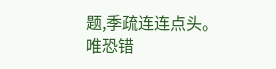题,季疏连连点头。
唯恐错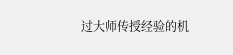过大师传授经验的机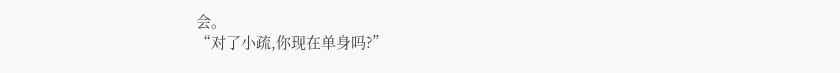会。
“对了小疏,你现在单身吗?”